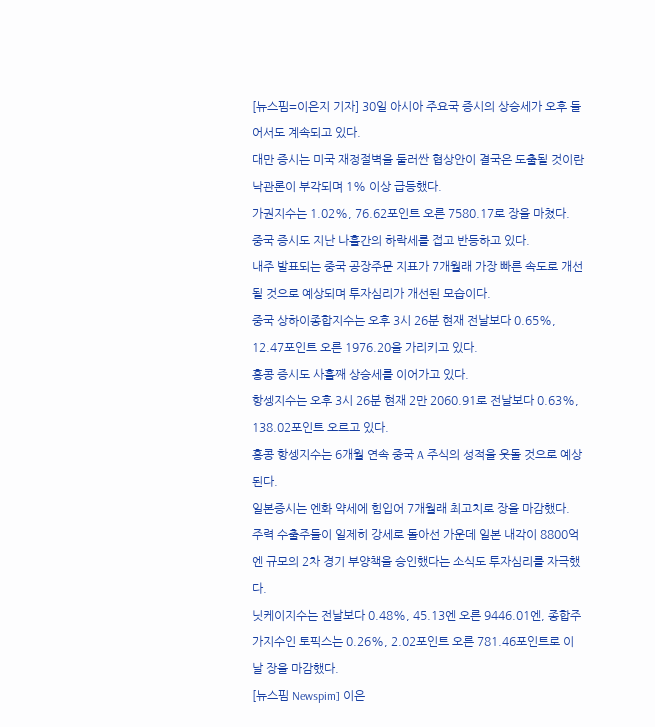[뉴스핌=이은지 기자] 30일 아시아 주요국 증시의 상승세가 오후 들어서도 계속되고 있다.
대만 증시는 미국 재정절벽을 둘러싼 협상안이 결국은 도출될 것이란 낙관론이 부각되며 1% 이상 급등했다.
가권지수는 1.02%, 76.62포인트 오른 7580.17로 장을 마쳤다.
중국 증시도 지난 나흘간의 하락세를 접고 반등하고 있다.
내주 발표되는 중국 공장주문 지표가 7개월래 가장 빠른 속도로 개선될 것으로 예상되며 투자심리가 개선된 모습이다.
중국 상하이종합지수는 오후 3시 26분 현재 전날보다 0.65%, 12.47포인트 오른 1976.20을 가리키고 있다.
홍콩 증시도 사흘째 상승세를 이어가고 있다.
항셍지수는 오후 3시 26분 현재 2만 2060.91로 전날보다 0.63%, 138.02포인트 오르고 있다.
홍콩 항셍지수는 6개월 연속 중국 A 주식의 성적을 웃돌 것으로 예상된다.
일본증시는 엔화 약세에 힘입어 7개월래 최고치로 장을 마감했다.
주력 수출주들이 일제히 강세로 돌아선 가운데 일본 내각이 8800억엔 규모의 2차 경기 부양책을 승인했다는 소식도 투자심리를 자극했다.
닛케이지수는 전날보다 0.48%, 45.13엔 오른 9446.01엔, 종합주가지수인 토픽스는 0.26%, 2.02포인트 오른 781.46포인트로 이날 장을 마감했다.
[뉴스핌 Newspim] 이은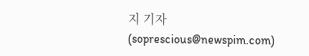지 기자 (soprescious@newspim.com)